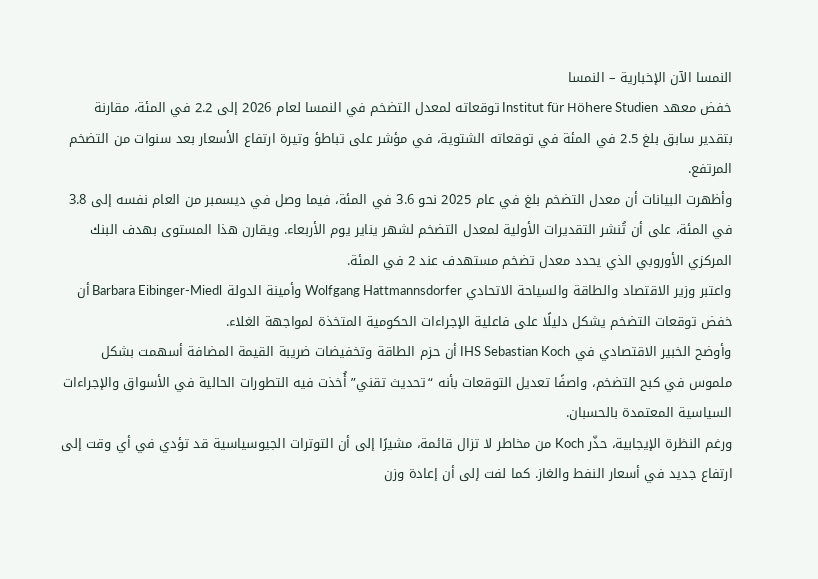النمسا الآن الإخبارية – النمسا
خفض معهد Institut für Höhere Studien توقعاته لمعدل التضخم في النمسا لعام 2026 إلى 2.2 في المئة، مقارنة بتقدير سابق بلغ 2.5 في المئة في توقعاته الشتوية، في مؤشر على تباطؤ وتيرة ارتفاع الأسعار بعد سنوات من التضخم المرتفع.
وأظهرت البيانات أن معدل التضخم بلغ في عام 2025 نحو 3.6 في المئة، فيما وصل في ديسمبر من العام نفسه إلى 3.8 في المئة، على أن تُنشر التقديرات الأولية لمعدل التضخم لشهر يناير يوم الأربعاء. ويقارن هذا المستوى بهدف البنك المركزي الأوروبي الذي يحدد معدل تضخم مستهدف عند 2 في المئة.
واعتبر وزير الاقتصاد والطاقة والسياحة الاتحادي Wolfgang Hattmannsdorfer وأمينة الدولة Barbara Eibinger-Miedl أن خفض توقعات التضخم يشكل دليلًا على فاعلية الإجراءات الحكومية المتخذة لمواجهة الغلاء.
وأوضح الخبير الاقتصادي في IHS Sebastian Koch أن حزم الطاقة وتخفيضات ضريبة القيمة المضافة أسهمت بشكل ملموس في كبح التضخم، واصفًا تعديل التوقعات بأنه “تحديث تقني” أُخذت فيه التطورات الحالية في الأسواق والإجراءات السياسية المعتمدة بالحسبان.
ورغم النظرة الإيجابية، حذّر Koch من مخاطر لا تزال قائمة، مشيرًا إلى أن التوترات الجيوسياسية قد تؤدي في أي وقت إلى ارتفاع جديد في أسعار النفط والغاز. كما لفت إلى أن إعادة وزن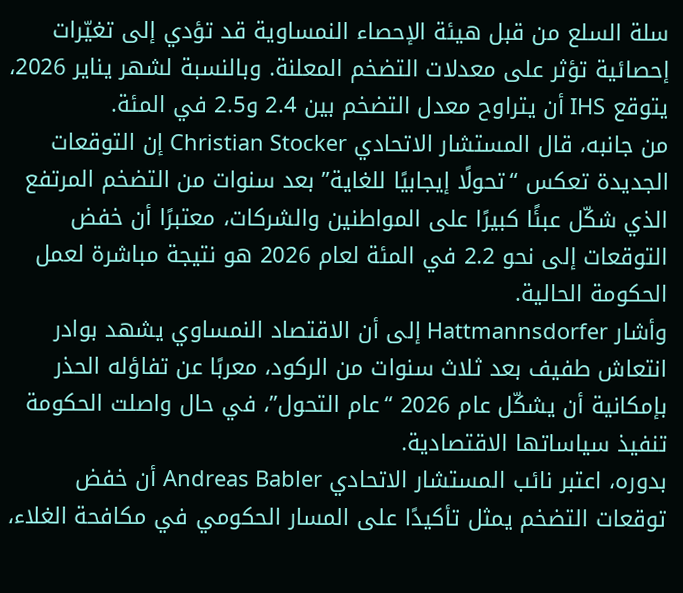سلة السلع من قبل هيئة الإحصاء النمساوية قد تؤدي إلى تغيّرات إحصائية تؤثر على معدلات التضخم المعلنة. وبالنسبة لشهر يناير 2026، يتوقع IHS أن يتراوح معدل التضخم بين 2.4 و2.5 في المئة.
من جانبه، قال المستشار الاتحادي Christian Stocker إن التوقعات الجديدة تعكس “تحولًا إيجابيًا للغاية” بعد سنوات من التضخم المرتفع الذي شكّل عبئًا كبيرًا على المواطنين والشركات، معتبرًا أن خفض التوقعات إلى نحو 2.2 في المئة لعام 2026 هو نتيجة مباشرة لعمل الحكومة الحالية.
وأشار Hattmannsdorfer إلى أن الاقتصاد النمساوي يشهد بوادر انتعاش طفيف بعد ثلاث سنوات من الركود، معربًا عن تفاؤله الحذر بإمكانية أن يشكّل عام 2026 “عام التحول”، في حال واصلت الحكومة تنفيذ سياساتها الاقتصادية.
بدوره، اعتبر نائب المستشار الاتحادي Andreas Babler أن خفض توقعات التضخم يمثل تأكيدًا على المسار الحكومي في مكافحة الغلاء،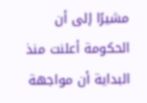مشيرًا إلى أن الحكومة أعلنت منذ البداية أن مواجهة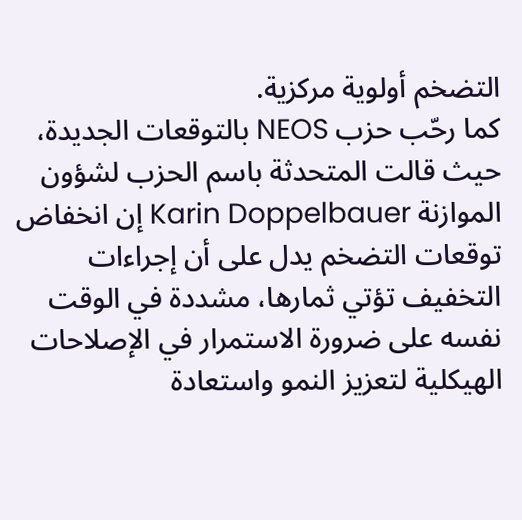التضخم أولوية مركزية.
كما رحّب حزب NEOS بالتوقعات الجديدة، حيث قالت المتحدثة باسم الحزب لشؤون الموازنة Karin Doppelbauer إن انخفاض توقعات التضخم يدل على أن إجراءات التخفيف تؤتي ثمارها، مشددة في الوقت نفسه على ضرورة الاستمرار في الإصلاحات الهيكلية لتعزيز النمو واستعادة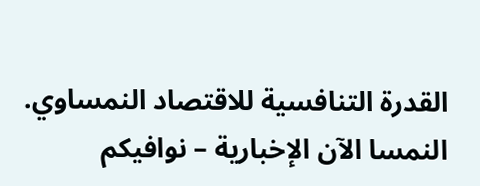القدرة التنافسية للاقتصاد النمساوي.
النمسا الآن الإخبارية – نوافيكم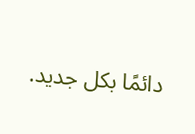دائمًا بكل جديد.